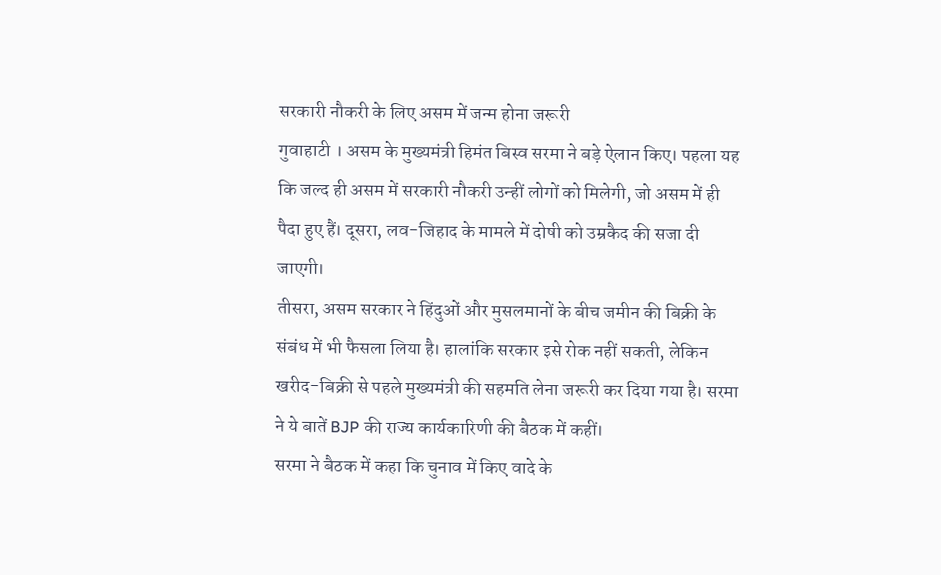सरकारी नौकरी के लिए असम में जन्म होना जरूरी
गुवाहाटी । असम के मुख्यमंत्री हिमंत बिस्व सरमा ने बड़े ऐलान किए। पहला यह कि जल्द ही असम में सरकारी नौकरी उन्हीं लोगों को मिलेगी, जो असम में ही पैदा हुए हैं। दूसरा, लव-जिहाद के मामले में दोषी को उम्रकैद की सजा दी जाएगी।
तीसरा, असम सरकार ने हिंदुओं और मुसलमानों के बीच जमीन की बिक्री के संबंध में भी फैसला लिया है। हालांकि सरकार इसे रोक नहीं सकती, लेकिन खरीद-बिक्री से पहले मुख्यमंत्री की सहमति लेना जरूरी कर दिया गया है। सरमा ने ये बातें BJP की राज्य कार्यकारिणी की बैठक में कहीं।
सरमा ने बैठक में कहा कि चुनाव में किए वादे के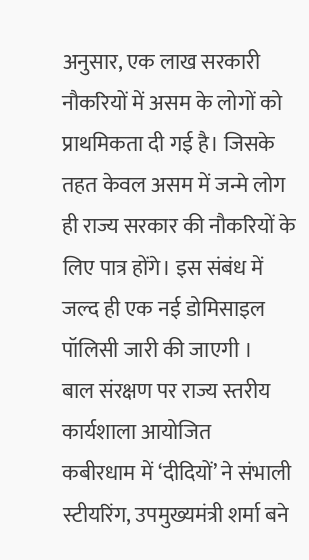अनुसार, एक लाख सरकारी नौकरियों में असम के लोगों को प्राथमिकता दी गई है। जिसके तहत केवल असम में जन्मे लोग ही राज्य सरकार की नौकरियों के लिए पात्र होंगे। इस संबंध में जल्द ही एक नई डोमिसाइल पॉलिसी जारी की जाएगी ।
बाल संरक्षण पर राज्य स्तरीय कार्यशाला आयोजित
कबीरधाम में ‘दीदियों’ ने संभाली स्टीयरिंग, उपमुख्यमंत्री शर्मा बने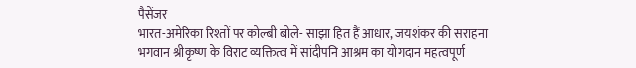पैसेंजर
भारत-अमेरिका रिश्तों पर कोल्बी बोले- साझा हित हैं आधार, जयशंकर की सराहना
भगवान श्रीकृष्ण के विराट व्यक्तित्व में सांदीपनि आश्रम का योगदान महत्वपूर्ण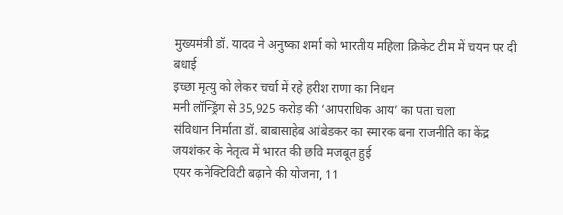मुख्यमंत्री डॉ. यादव ने अनुष्का शर्मा को भारतीय महिला क्रिकेट टीम में चयन पर दी बधाई
इच्छा मृत्यु को लेकर चर्चा में रहे हरीश राणा का निधन
मनी लॉन्ड्रिंग से 35,925 करोड़ की ‘आपराधिक आय’ का पता चला
संविधान निर्माता डॉ. बाबासाहेब आंबेडकर का स्मारक बना राजनीति का केंद्र
जयशंकर के नेतृत्व में भारत की छवि मजबूत हुई
एयर कनेक्टिविटी बढ़ाने की योजना, 11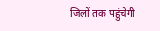जिलों तक पहुंचेगी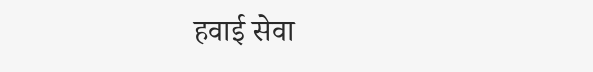हवाई सेवा